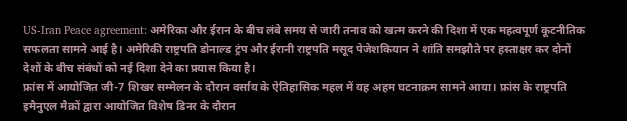US-Iran Peace agreement: अमेरिका और ईरान के बीच लंबे समय से जारी तनाव को खत्म करने की दिशा में एक महत्वपूर्ण कूटनीतिक सफलता सामने आई है। अमेरिकी राष्ट्रपति डोनाल्ड ट्रंप और ईरानी राष्ट्रपति मसूद पेजेशकियान ने शांति समझौते पर हस्ताक्षर कर दोनों देशों के बीच संबंधों को नई दिशा देने का प्रयास किया है।
फ्रांस में आयोजित जी-7 शिखर सम्मेलन के दौरान वर्साय के ऐतिहासिक महल में यह अहम घटनाक्रम सामने आया। फ्रांस के राष्ट्रपति इमैनुएल मैक्रों द्वारा आयोजित विशेष डिनर के दौरान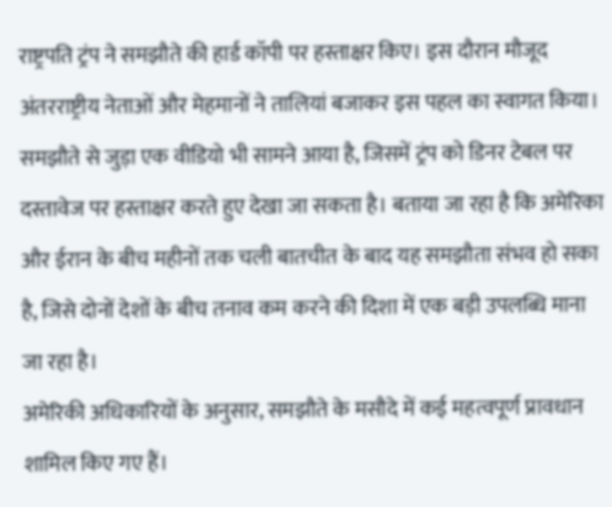राष्ट्रपति ट्रंप ने समझौते की हार्ड कॉपी पर हस्ताक्षर किए। इस दौरान मौजूद अंतरराष्ट्रीय नेताओं और मेहमानों ने तालियां बजाकर इस पहल का स्वागत किया।
समझौते से जुड़ा एक वीडियो भी सामने आया है, जिसमें ट्रंप को डिनर टेबल पर दस्तावेज पर हस्ताक्षर करते हुए देखा जा सकता है। बताया जा रहा है कि अमेरिका और ईरान के बीच महीनों तक चली बातचीत के बाद यह समझौता संभव हो सका है, जिसे दोनों देशों के बीच तनाव कम करने की दिशा में एक बड़ी उपलब्धि माना जा रहा है।
अमेरिकी अधिकारियों के अनुसार, समझौते के मसौदे में कई महत्वपूर्ण प्रावधान शामिल किए गए हैं।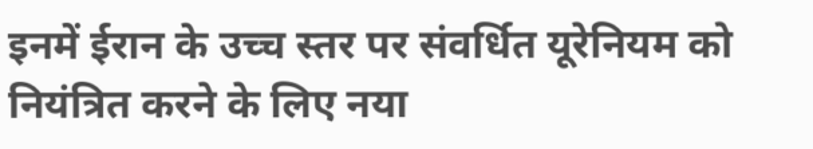इनमें ईरान के उच्च स्तर पर संवर्धित यूरेनियम को नियंत्रित करने के लिए नया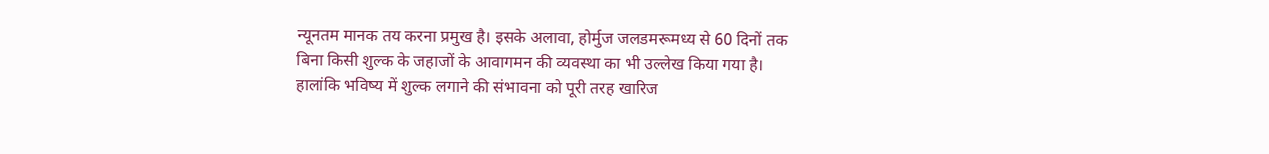न्यूनतम मानक तय करना प्रमुख है। इसके अलावा, होर्मुज जलडमरूमध्य से 60 दिनों तक बिना किसी शुल्क के जहाजों के आवागमन की व्यवस्था का भी उल्लेख किया गया है। हालांकि भविष्य में शुल्क लगाने की संभावना को पूरी तरह खारिज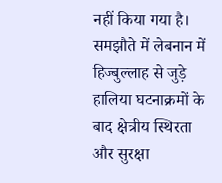नहीं किया गया है।
समझौते में लेबनान में हिज्बुल्लाह से जुड़े हालिया घटनाक्रमों के बाद क्षेत्रीय स्थिरता और सुरक्षा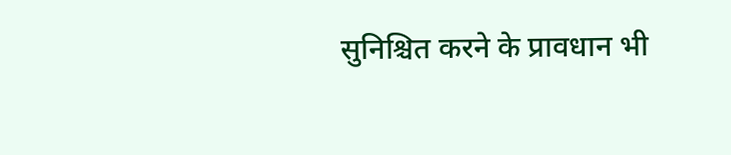सुनिश्चित करने के प्रावधान भी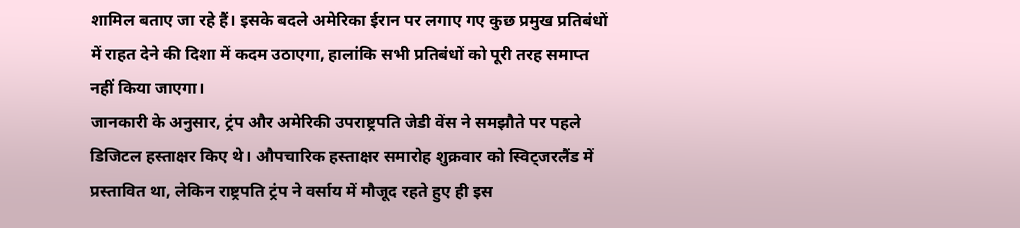शामिल बताए जा रहे हैं। इसके बदले अमेरिका ईरान पर लगाए गए कुछ प्रमुख प्रतिबंधों में राहत देने की दिशा में कदम उठाएगा, हालांकि सभी प्रतिबंधों को पूरी तरह समाप्त नहीं किया जाएगा।
जानकारी के अनुसार, ट्रंप और अमेरिकी उपराष्ट्रपति जेडी वेंस ने समझौते पर पहले डिजिटल हस्ताक्षर किए थे। औपचारिक हस्ताक्षर समारोह शुक्रवार को स्विट्जरलैंड में प्रस्तावित था, लेकिन राष्ट्रपति ट्रंप ने वर्साय में मौजूद रहते हुए ही इस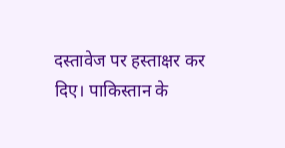दस्तावेज पर हस्ताक्षर कर दिए। पाकिस्तान के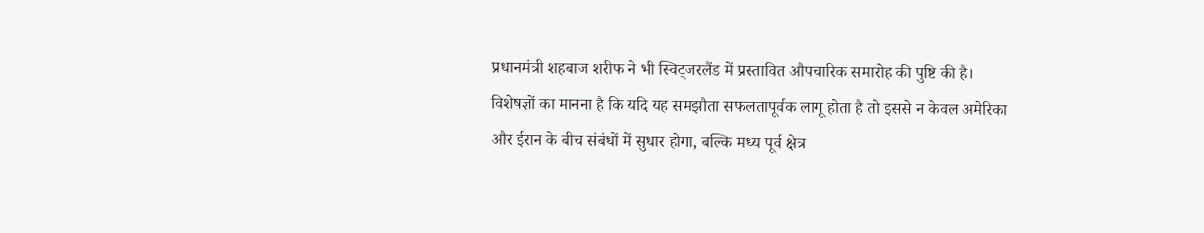प्रधानमंत्री शहबाज शरीफ ने भी स्विट्जरलैंड में प्रस्तावित औपचारिक समारोह की पुष्टि की है।
विशेषज्ञों का मानना है कि यदि यह समझौता सफलतापूर्वक लागू होता है तो इससे न केवल अमेरिका और ईरान के बीच संबंधों में सुधार होगा, बल्कि मध्य पूर्व क्षेत्र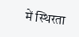में स्थिरता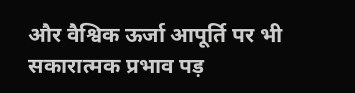और वैश्विक ऊर्जा आपूर्ति पर भी सकारात्मक प्रभाव पड़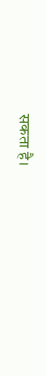सकता है।